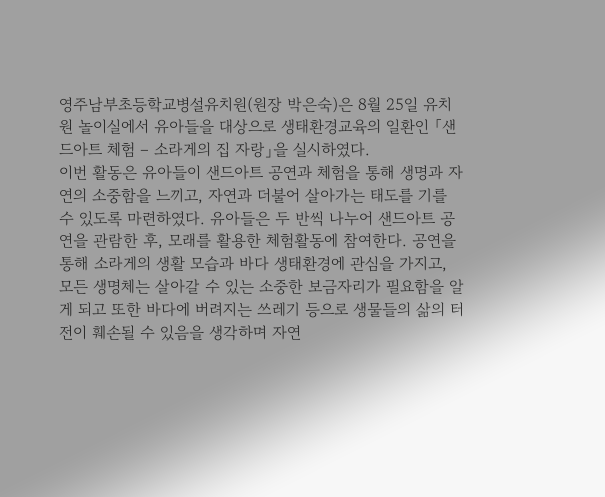영주남부초등학교병설유치원(원장 박은숙)은 8월 25일 유치원 놀이실에서 유아들을 대상으로 생태환경교육의 일환인 「샌드아트 체험 – 소라게의 집 자랑」을 실시하였다.
이번 활동은 유아들이 샌드아트 공연과 체험을 통해 생명과 자연의 소중함을 느끼고, 자연과 더불어 살아가는 태도를 기를 수 있도록 마련하였다. 유아들은 두 반씩 나누어 샌드아트 공연을 관람한 후, 모래를 활용한 체험활동에 참여한다. 공연을 통해 소라게의 생활 모습과 바다 생태환경에 관심을 가지고, 모든 생명체는 살아갈 수 있는 소중한 보금자리가 필요함을 알게 되고 또한 바다에 버려지는 쓰레기 등으로 생물들의 삶의 터전이 훼손될 수 있음을 생각하며 자연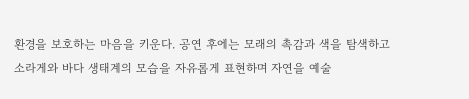환경을 보호하는 마음을 키운다. 공연 후에는 모래의 촉감과 색을 탐색하고 소라게와 바다 생태계의 모습을 자유롭게 표현하며 자연을 예술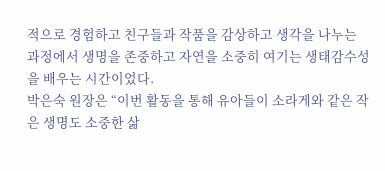적으로 경험하고 친구들과 작품을 감상하고 생각을 나누는 과정에서 생명을 존중하고 자연을 소중히 여기는 생태감수성을 배우는 시간이었다.
박은숙 원장은 “이번 활동을 통해 유아들이 소라게와 같은 작은 생명도 소중한 삶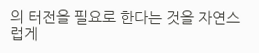의 터전을 필요로 한다는 것을 자연스럽게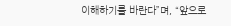이해하기를 바란다”며, “앞으로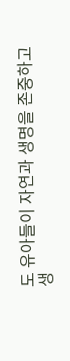도 유아들이 자연과 생명을 존중하고 생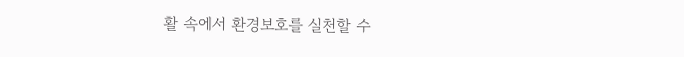활 속에서 환경보호를 실천할 수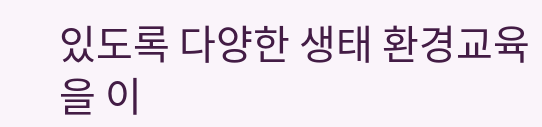있도록 다양한 생태 환경교육을 이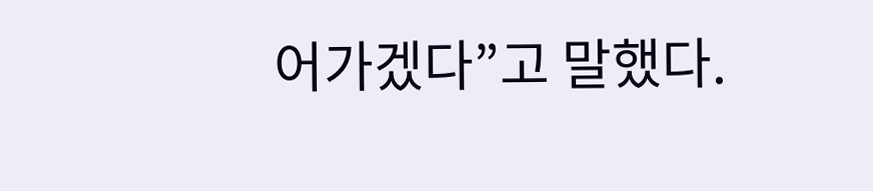어가겠다”고 말했다.